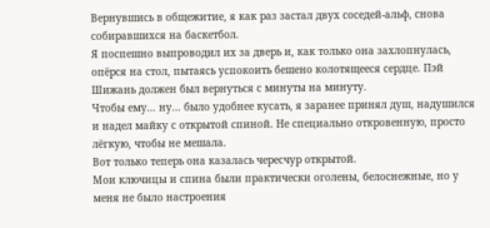Вернувшись в общежитие, я как раз застал двух соседей-альф, снова собиравшихся на баскетбол.
Я поспешно выпроводил их за дверь и, как только она захлопнулась, опёрся на стол, пытаясь успокоить бешено колотящееся сердце. Пэй Шижань должен был вернуться с минуты на минуту.
Чтобы ему... ну... было удобнее кусать, я заранее принял душ, надушился и надел майку с открытой спиной. Не специально откровенную, просто лёгкую, чтобы не мешала.
Вот только теперь она казалась чересчур открытой.
Мои ключицы и спина были практически оголены, белоснежные, но у меня не было настроения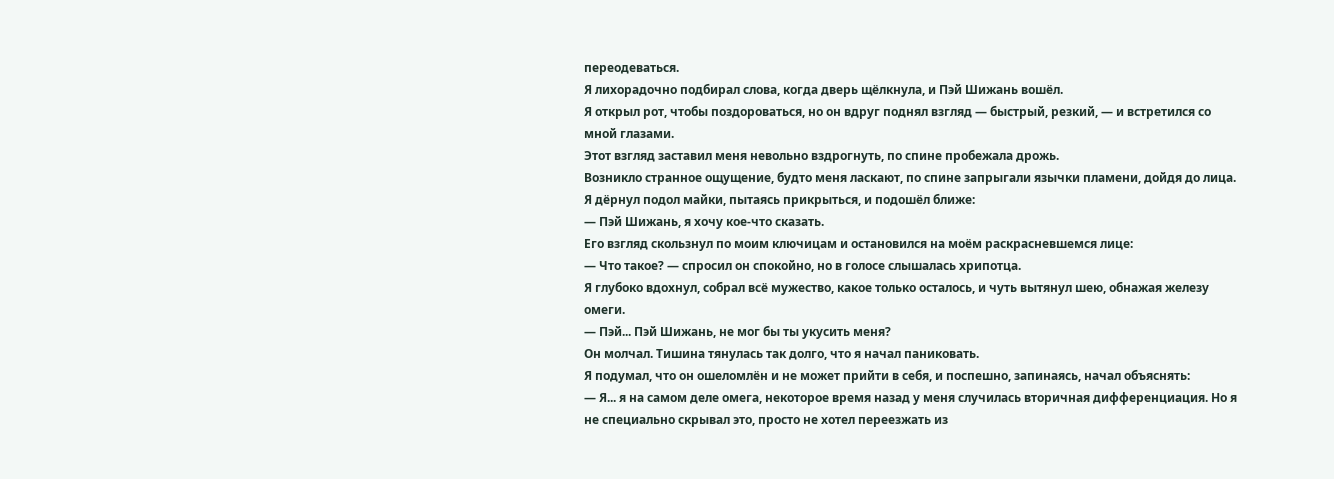переодеваться.
Я лихорадочно подбирал слова, когда дверь щёлкнула, и Пэй Шижань вошёл.
Я открыл рот, чтобы поздороваться, но он вдруг поднял взгляд — быстрый, резкий, — и встретился со мной глазами.
Этот взгляд заставил меня невольно вздрогнуть, по спине пробежала дрожь.
Возникло странное ощущение, будто меня ласкают, по спине запрыгали язычки пламени, дойдя до лица.
Я дёрнул подол майки, пытаясь прикрыться, и подошёл ближе:
— Пэй Шижань, я хочу кое-что сказать.
Его взгляд скользнул по моим ключицам и остановился на моём раскрасневшемся лице:
— Что такое? — спросил он спокойно, но в голосе слышалась хрипотца.
Я глубоко вдохнул, собрал всё мужество, какое только осталось, и чуть вытянул шею, обнажая железу омеги.
— Пэй... Пэй Шижань, не мог бы ты укусить меня?
Он молчал. Тишина тянулась так долго, что я начал паниковать.
Я подумал, что он ошеломлён и не может прийти в себя, и поспешно, запинаясь, начал объяснять:
— Я... я на самом деле омега, некоторое время назад у меня случилась вторичная дифференциация. Но я не специально скрывал это, просто не хотел переезжать из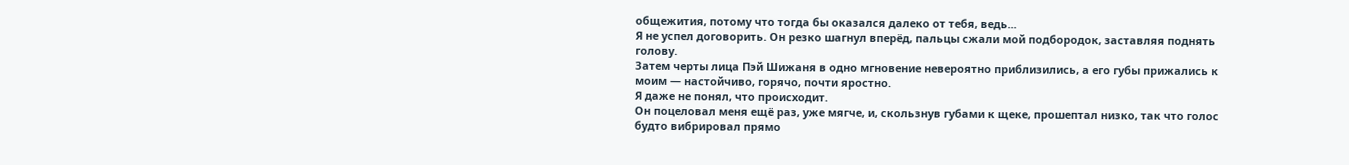общежития, потому что тогда бы оказался далеко от тебя, ведь...
Я не успел договорить. Он резко шагнул вперёд, пальцы сжали мой подбородок, заставляя поднять голову.
Затем черты лица Пэй Шижаня в одно мгновение невероятно приблизились, а его губы прижались к моим — настойчиво, горячо, почти яростно.
Я даже не понял, что происходит.
Он поцеловал меня ещё раз, уже мягче, и, скользнув губами к щеке, прошептал низко, так что голос будто вибрировал прямо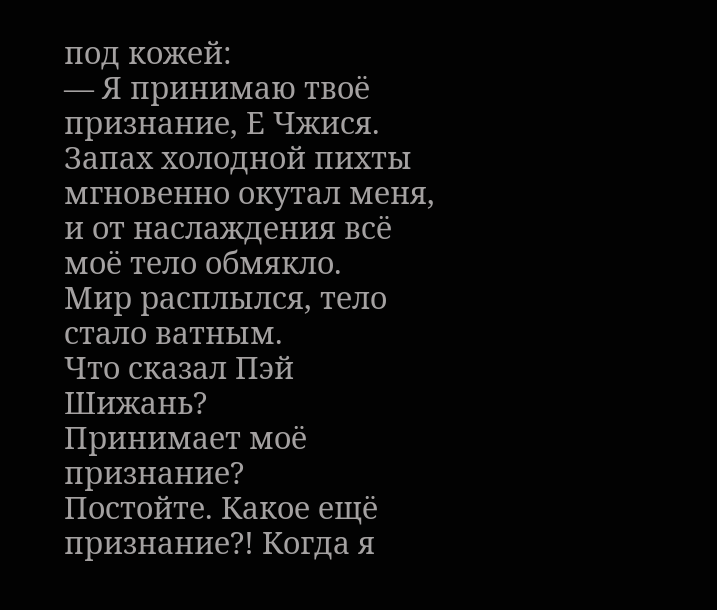под кожей:
— Я принимаю твоё признание, Е Чжися.
Запах холодной пихты мгновенно окутал меня, и от наслаждения всё моё тело обмякло.
Мир расплылся, тело стало ватным.
Что сказал Пэй Шижань?
Принимает моё признание?
Постойте. Какое ещё признание?! Когда я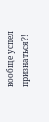вообще успел признаться?!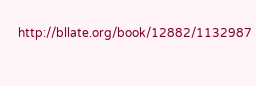http://bllate.org/book/12882/1132987